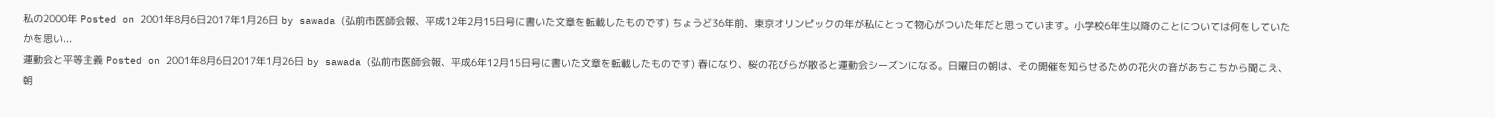私の2000年 Posted on 2001年8月6日2017年1月26日 by sawada (弘前市医師会報、平成12年2月15日号に書いた文章を転載したものです) ちょうど36年前、東京オリンピックの年が私にとって物心がついた年だと思っています。小学校6年生以降のことについては何をしていたかを思い...
運動会と平等主義 Posted on 2001年8月6日2017年1月26日 by sawada (弘前市医師会報、平成6年12月15日号に書いた文章を転載したものです) 春になり、桜の花びらが散ると運動会シーズンになる。日曜日の朝は、その開催を知らせるための花火の音があちこちから聞こえ、朝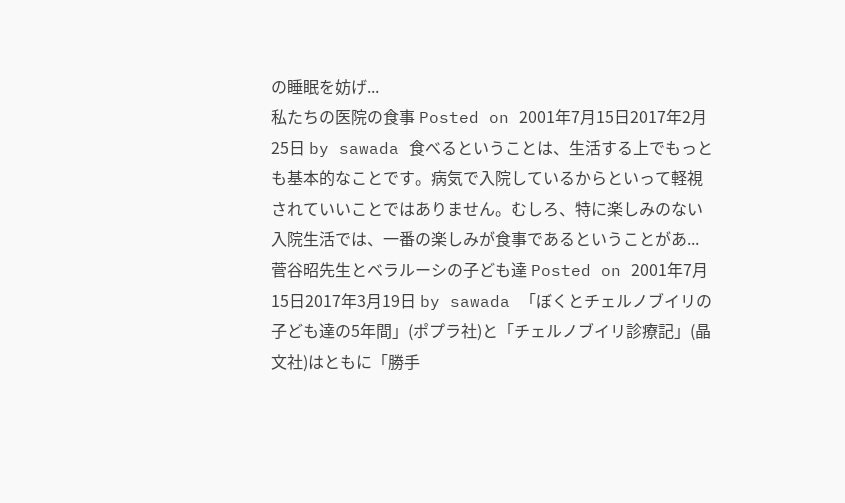の睡眠を妨げ...
私たちの医院の食事 Posted on 2001年7月15日2017年2月25日 by sawada 食べるということは、生活する上でもっとも基本的なことです。病気で入院しているからといって軽視されていいことではありません。むしろ、特に楽しみのない入院生活では、一番の楽しみが食事であるということがあ...
菅谷昭先生とベラルーシの子ども達 Posted on 2001年7月15日2017年3月19日 by sawada 「ぼくとチェルノブイリの子ども達の5年間」(ポプラ社)と「チェルノブイリ診療記」(晶文社)はともに「勝手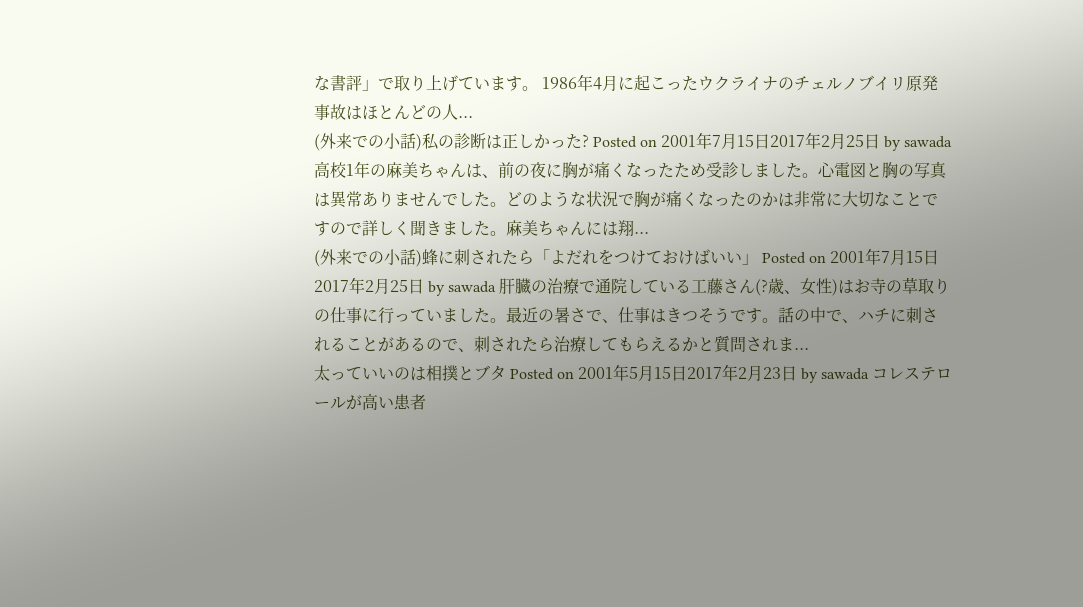な書評」で取り上げています。 1986年4月に起こったウクライナのチェルノブイリ原発事故はほとんどの人...
(外来での小話)私の診断は正しかった? Posted on 2001年7月15日2017年2月25日 by sawada 高校1年の麻美ちゃんは、前の夜に胸が痛くなったため受診しました。心電図と胸の写真は異常ありませんでした。どのような状況で胸が痛くなったのかは非常に大切なことですので詳しく聞きました。麻美ちゃんには翔...
(外来での小話)蜂に刺されたら「よだれをつけておけばいい」 Posted on 2001年7月15日2017年2月25日 by sawada 肝臓の治療で通院している工藤さん(?歳、女性)はお寺の草取りの仕事に行っていました。最近の暑さで、仕事はきつそうです。話の中で、ハチに刺されることがあるので、刺されたら治療してもらえるかと質問されま...
太っていいのは相撲とブタ Posted on 2001年5月15日2017年2月23日 by sawada コレステロールが高い患者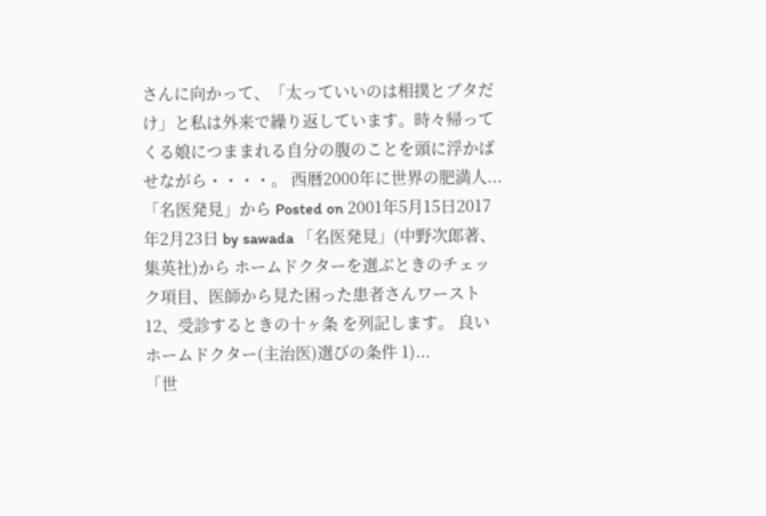さんに向かって、「太っていいのは相撲とブタだけ」と私は外来で繰り返しています。時々帰ってくる娘につままれる自分の腹のことを頭に浮かばせながら・・・・。 西暦2000年に世界の肥満人...
「名医発見」から Posted on 2001年5月15日2017年2月23日 by sawada 「名医発見」(中野次郎著、集英社)から ホームドクターを選ぶときのチェック項目、医師から見た困った患者さんワースト12、受診するときの十ヶ条 を列記します。 良いホームドクター(主治医)選びの条件 1)...
「世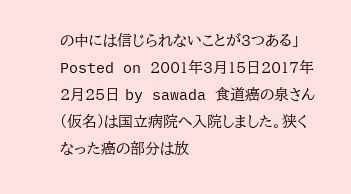の中には信じられないことが3つある」 Posted on 2001年3月15日2017年2月25日 by sawada 食道癌の泉さん(仮名)は国立病院へ入院しました。狭くなった癌の部分は放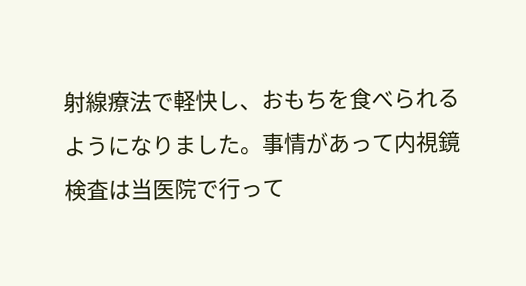射線療法で軽快し、おもちを食べられるようになりました。事情があって内視鏡検査は当医院で行って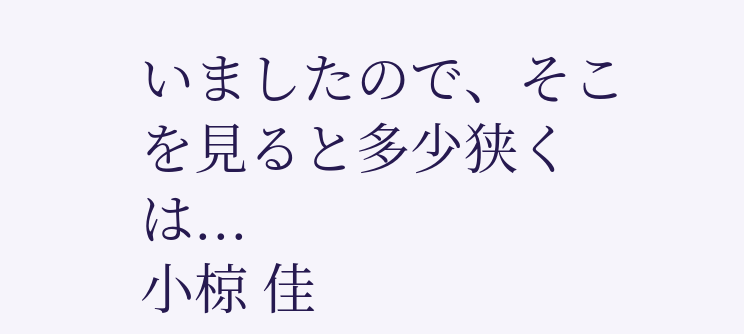いましたので、そこを見ると多少狭くは...
小椋 佳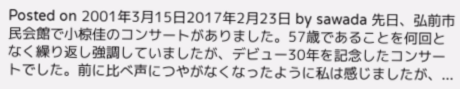Posted on 2001年3月15日2017年2月23日 by sawada 先日、弘前市民会館で小椋佳のコンサートがありました。57歳であることを何回となく繰り返し強調していましたが、デビュー30年を記念したコンサートでした。前に比べ声につやがなくなったように私は感じましたが、...